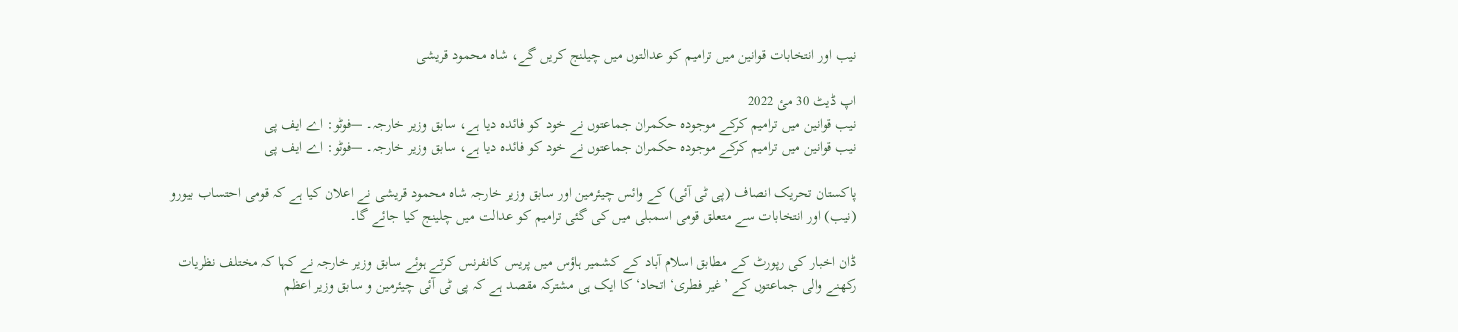نیب اور انتخابات قوانین میں ترامیم کو عدالتوں میں چیلنج کریں گے، شاہ محمود قریشی

اپ ڈیٹ 30 مئ 2022
نیب قوانین میں ترامیم کرکے موجودہ حکمران جماعتوں نے خود کو فائدہ دیا ہے، سابق وزیر خارجہ۔ —فوٹو: اے ایف پی
نیب قوانین میں ترامیم کرکے موجودہ حکمران جماعتوں نے خود کو فائدہ دیا ہے، سابق وزیر خارجہ۔ —فوٹو: اے ایف پی

پاکستان تحریک انصاف (پی ٹی آئی) کے وائس چیئرمین اور سابق وزیر خارجہ شاہ محمود قریشی نے اعلان کیا ہے کہ قومی احتساب بیورو (نیب) اور انتخابات سے متعلق قومی اسمبلی میں کی گئی ترامیم کو عدالت میں چلینج کیا جائے گا۔

ڈان اخبار کی رپورٹ کے مطابق اسلام آباد کے کشمیر ہاؤس میں پریس کانفرنس کرتے ہوئے سابق وزیر خارجہ نے کہا کہ مختلف نظریات رکھنے والی جماعتوں کے ’غیر فطری‘ اتحاد‘ کا ایک ہی مشترکہ مقصد ہے کہ پی ٹی آئی چیئرمین و سابق وزیر اعظم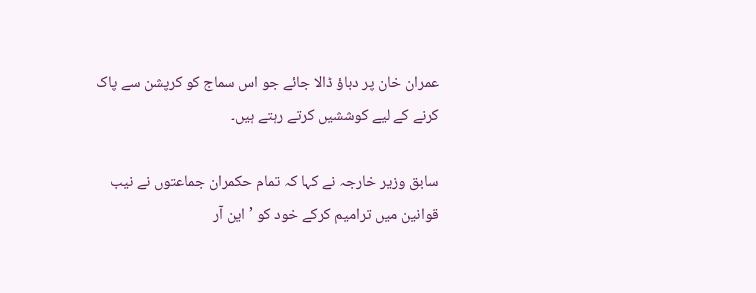عمران خان پر دباؤ ڈالا جائے جو اس سماج کو کرپشن سے پاک کرنے کے لیے کوششیں کرتے رہتے ہیں۔

سابق وزیر خارجہ نے کہا کہ تمام حکمران جماعتوں نے نیب قوانین میں ترامیم کرکے خود کو ’این آر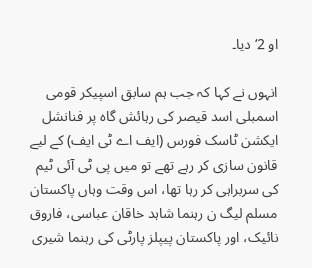او 2‘ دیا۔

انہوں نے کہا کہ جب ہم سابق اسپیکر قومی اسمبلی اسد قیصر کی رہائش گاہ پر فنانشل ایکشن ٹاسک فورس (ایف اے ٹی ایف) کے لیے قانون سازی کر رہے تھے تو میں پی ٹی آئی ٹیم کی سربراہی کر رہا تھا، اس وقت وہاں پاکستان مسلم لیگ ن رہنما شاہد خاقان عباسی، فاروق نائیک، اور پاکستان پیپلز پارٹی کی رہنما شیری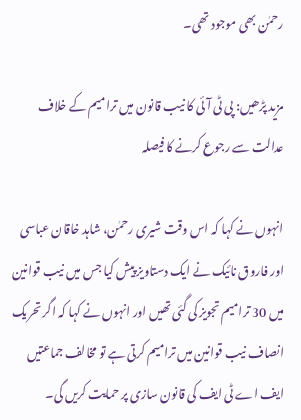رحمٰن بھی موجود تھی۔

مزید پڑھیں: پی ٹی آئی کا نیب قانون میں ترامیم کے خلاف عدالت سے رجوع کرنے کا فیصلہ

انہوں نے کہا کہ اس وقت شیری رحمٰن، شاہد خاقان عباسی اور فاروق نائیک نے ایک دستاویز پیش کیا جس میں نیب قوانین میں 30 ترامیم تجویز کی گئی تھیں اور انہوں نے کہا کہ اگر تحریک انصاف نیب قوانین میں ترامیم کرتی ہے تو مخالف جماعتیں ایف اے ٹی ایف کی قانون سازی پر حمایت کریں گی۔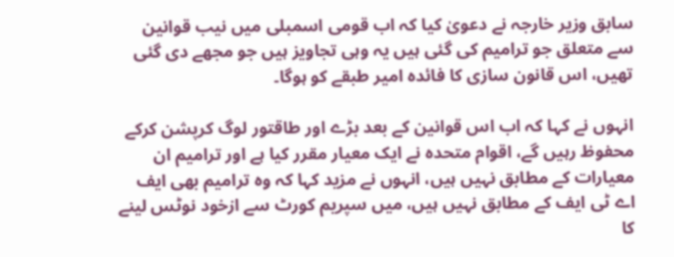سابق وزیر خارجہ نے دعویٰ کیا کہ اب قومی اسمبلی میں نیب قوانین سے متعلق جو ترامیم کی گئی ہیں یہ وہی تجاویز ہیں جو مجھے دی گئی تھیں، اس قانون سازی کا فائدہ امیر طبقے کو ہوگا۔

انہوں نے کہا کہ اب اس قوانین کے بعد بڑے اور طاقتور لوگ کرپشن کرکے محفوظ رہیں گے، اقوام متحدہ نے ایک معیار مقرر کیا ہے اور ترامیم ان معیارات کے مطابق نہیں ہیں، انہوں نے مزید کہا کہ وہ ترامیم بھی ایف اے ٹی ایف کے مطابق نہیں ہیں، میں سپریم کورٹ سے ازخود نوٹس لینے کا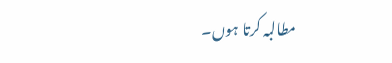مطالبہ کرتا ہوں۔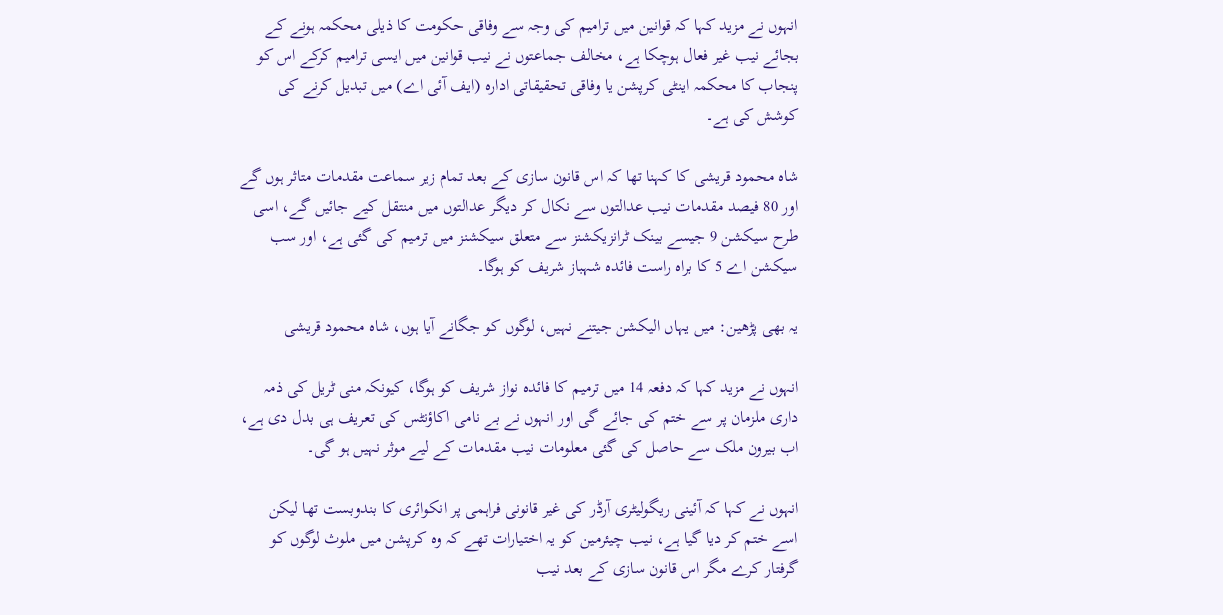انہوں نے مزید کہا کہ قوانین میں ترامیم کی وجہ سے وفاقی حکومت کا ذیلی محکمہ ہونے کے بجائے نیب غیر فعال ہوچکا ہے، مخالف جماعتوں نے نیب قوانین میں ایسی ترامیم کرکے اس کو پنجاب کا محکمہ اینٹی کرپشن یا وفاقی تحقیقاتی ادارہ (ایف آئی اے) میں تبدیل کرنے کی کوشش کی ہے۔

شاہ محمود قریشی کا کہنا تھا کہ اس قانون سازی کے بعد تمام زیر سماعت مقدمات متاثر ہوں گے اور 80 فیصد مقدمات نیب عدالتوں سے نکال کر دیگر عدالتوں میں منتقل کیے جائیں گے، اسی طرح سیکشن 9 جیسے بینک ٹرانزیکشنز سے متعلق سیکشنز میں ترمیم کی گئی ہے، اور سب سیکشن اے 5 کا براہ راست فائدہ شہباز شریف کو ہوگا۔

یہ بھی پڑھین: میں یہاں الیکشن جیتنے نہیں، لوگوں کو جگانے آیا ہوں، شاہ محمود قریشی

انہوں نے مزید کہا کہ دفعہ 14 میں ترمیم کا فائدہ نواز شریف کو ہوگا، کیونکہ منی ٹریل کی ذمہ داری ملزمان پر سے ختم کی جائے گی اور انہوں نے بے نامی اکاؤنٹس کی تعریف ہی بدل دی ہے، اب بیرون ملک سے حاصل کی گئی معلومات نیب مقدمات کے لیے موثر نہیں ہو گی۔

انہوں نے کہا کہ آئینی ریگولیٹری آرڈر کی غیر قانونی فراہمی پر انکوائری کا بندوبست تھا لیکن اسے ختم کر دیا گیا ہے، نیب چیئرمین کو یہ اختیارات تھے کہ وہ کرپشن میں ملوث لوگوں کو گرفتار کرے مگر اس قانون سازی کے بعد نیب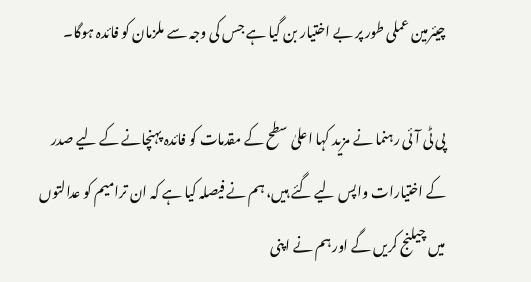چیئرمین عملی طور پر بے اختیار بن گیا ہے جس کی وجہ سے ملزمان کو فائدہ ہوگا۔

پی ٹی آئی رہنما نے مزید کہا اعلیٰ سطح کے مقدمات کو فائدہ پہنچانے کے لیے صدر کے اختیارات واپس لیے گئے ہیں، ہم نے فیصلہ کیا ہے کہ ان ترامیم کو عدالتوں میں چیلنج کریں گے اور ہم نے اپنی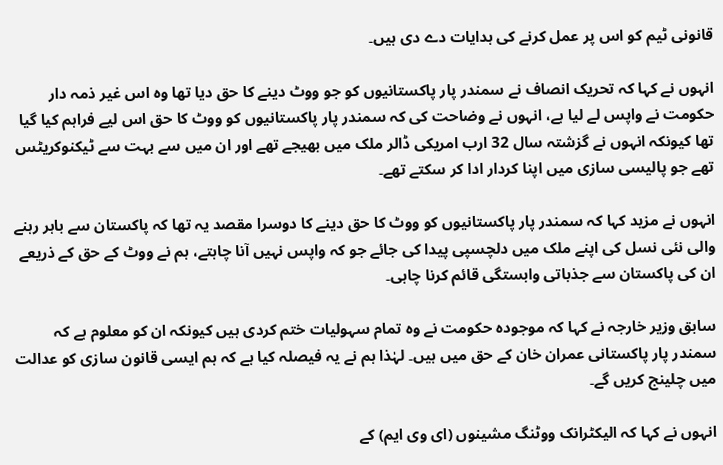قانونی ٹیم کو اس پر عمل کرنے کی ہدایات دے دی ہیں۔

انہوں نے کہا کہ تحریک انصاف نے سمندر پار پاکستانیوں کو جو ووٹ دینے کا حق دیا تھا وہ اس غیر ذمہ دار حکومت نے واپس لے لیا ہے، انہوں نے وضاحت کی کہ سمندر پار پاکستانیوں کو ووٹ کا حق اس لیے فراہم کیا گیا تھا کیونکہ انہوں نے گزشتہ سال 32 ارب امریکی ڈالر ملک میں بھیجے تھے اور ان میں سے بہت سے ٹیکنوکریٹس تھے جو پالیسی سازی میں اپنا کردار ادا کر سکتے تھے۔

انہوں نے مزید کہا کہ سمندر پار پاکستانیوں کو ووٹ کا حق دینے کا دوسرا مقصد یہ تھا کہ پاکستان سے باہر رہنے والی نئی نسل کی اپنے ملک میں دلچسپی پیدا کی جائے جو کہ واپس نہیں آنا چاہتے، ہم نے ووٹ کے حق کے ذریعے ان کی پاکستان سے جذباتی وابستگی قائم کرنا چاہی۔

سابق وزیر خارجہ نے کہا کہ موجودہ حکومت نے وہ تمام سہولیات ختم کردی ہیں کیونکہ ان کو معلوم ہے کہ سمندر پار پاکستانی عمران خان کے حق میں ہیں۔ لہٰذا ہم نے یہ فیصلہ کیا ہے کہ ہم ایسی قانون سازی کو عدالت میں چلینج کریں گے۔

انہوں نے کہا کہ الیکٹرانک ووٹنگ مشینوں (ای وی ایم) کے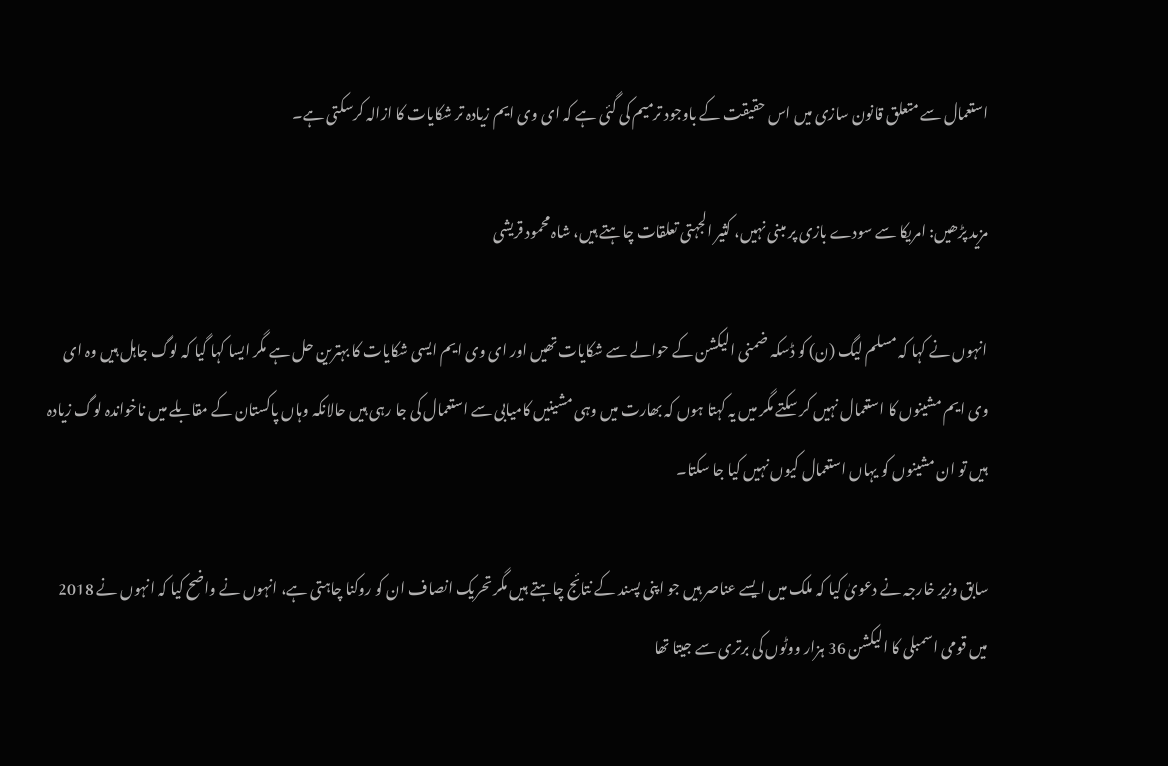استعمال سے متعلق قانون سازی میں اس حقیقت کے باوجود ترمیم کی گئی ہے کہ ای وی ایم زیادہ تر شکایات کا ازالہ کرسکتی ہے۔

مزید پڑھیں: امریکا سے سودے بازی پر مبنی نہیں، کثیر الجہتی تعلقات چاہتے ہیں، شاہ محمود قریشی

انہوں نے کہا کہ مسلم لیگ (ن) کو ڈسکہ ضمنی الیکشن کے حوالے سے شکایات تھیں اور ای وی ایم ایسی شکایات کا بہترین حل ہے مگر ایسا کہا گیا کہ لوگ جاہل ہیں وہ ای وی ایم مشینوں کا استعمال نہیں کر سکتے مگر میں یہ کہتا ہوں کہ بھارت میں وہی مشینیں کامیابی سے استعمال کی جا رہی ہیں حالانکہ وہاں پاکستان کے مقابلے میں ناخواندہ لوگ زیادہ ہیں تو ان مشینوں کو یہاں استعمال کیوں نہیں کیا جا سکتا۔

سابق وزیر خارجہ نے دعویٰ کیا کہ ملک میں ایسے عناصر ہیں جو اپنی پسند کے نتائج چاہتے ہیں مگر تحریک انصاف ان کو روکنا چاہتی ہے، انہوں نے واضح کیا کہ انہوں نے 2018 میں قومی اسمبلی کا الیکشن 36 ہزار ووٹوں کی برتری سے جیتا تھا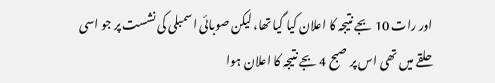اور رات 10 بجے نتیجہ کا اعلان کیا گیا تھا، لیکن صوبائی اسمبلی کی نشست پر جو اسی حلقے میں تھی اس پر صبح 4 بجے نتیجہ کا اعلان ہوا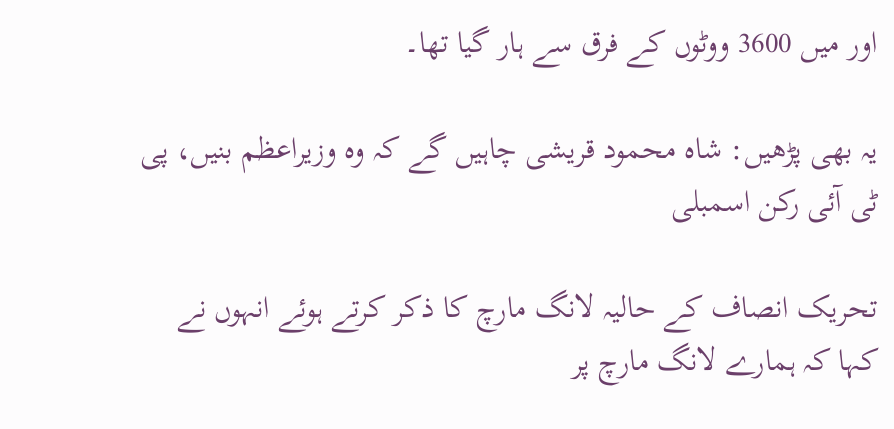اور میں 3600 ووٹوں کے فرق سے ہار گیا تھا۔

یہ بھی پڑھیں: شاہ محمود قریشی چاہیں گے کہ وہ وزیراعظم بنیں، پی ٹی آئی رکن اسمبلی

تحریک انصاف کے حالیہ لانگ مارچ کا ذکر کرتے ہوئے انہوں نے کہا کہ ہمارے لانگ مارچ پر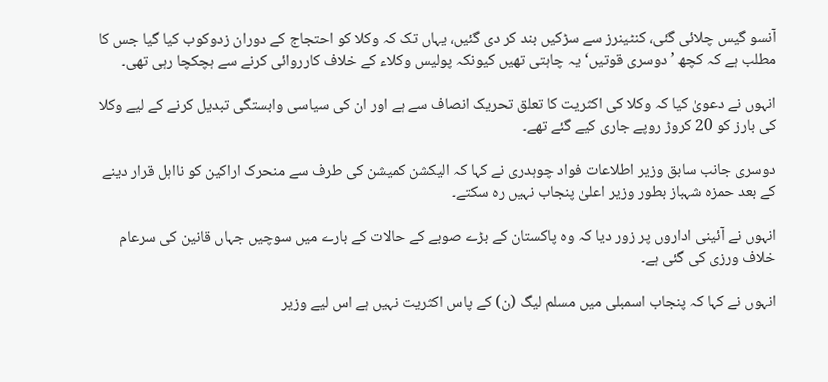آنسو گیس چلائی گئی، کنٹینرز سے سڑکیں بند کر دی گئیں، یہاں تک کہ وکلا کو احتجاج کے دوران زدوکوب کیا گیا جس کا مطلب ہے کہ کچھ ’دوسری قوتیں‘ یہ چاہتی تھیں کیونکہ پولیس وکلاء کے خلاف کارروائی کرنے سے ہچکچا رہی تھی۔

انہوں نے دعویٰ کیا کہ وکلا کی اکثریت کا تعلق تحریک انصاف سے ہے اور ان کی سیاسی وابستگی تبدیل کرنے کے لیے وکلا کی بارز کو 20 کروڑ روپے جاری کیے گئے تھے۔

دوسری جانب سابق وزیر اطلاعات فواد چوہدری نے کہا کہ الیکشن کمیشن کی طرف سے منحرک اراکین کو نااہل قرار دینے کے بعد حمزہ شہباز بطور وزیر اعلیٰ پنجاب نہیں رہ سکتے۔

انہوں نے آئینی اداروں پر زور دیا کہ وہ پاکستان کے بڑے صوبے کے حالات کے بارے میں سوچیں جہاں قانین کی سرعام خلاف ورزی کی گئی ہے۔

انہوں نے کہا کہ پنجاب اسمبلی میں مسلم لیگ (ن) کے پاس اکثریت نہیں ہے اس لیے وزیر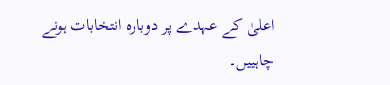اعلیٰ کے عہدے پر دوبارہ انتخابات ہونے چاہییں۔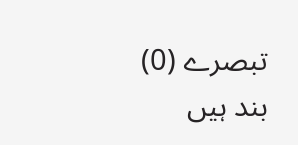تبصرے (0) بند ہیں